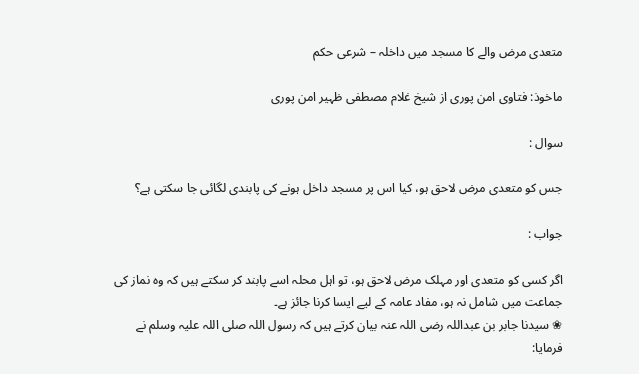متعدی مرض والے کا مسجد میں داخلہ – شرعی حکم

ماخوذ: فتاوی امن پوری از شیخ غلام مصطفی ظہیر امن پوری

سوال :

جس کو متعدی مرض لاحق ہو، کیا اس پر مسجد داخل ہونے کی پابندی لگائی جا سکتی ہے؟

جواب :

اگر کسی کو متعدی اور مہلک مرض لاحق ہو، تو اہل محلہ اسے پابند کر سکتے ہیں کہ وہ نماز کی جماعت میں شامل نہ ہو، مفاد عامہ کے لیے ایسا کرنا جائز ہے۔
❀ سیدنا جابر بن عبداللہ رضی اللہ عنہ بیان کرتے ہیں کہ رسول اللہ صلی اللہ علیہ وسلم نے فرمایا: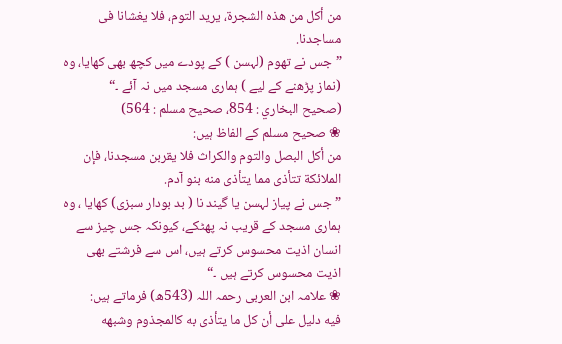من أكل من هذه الشجرة، يريد التوم، فلا يغشانا فى مساجدنا.
”جس نے تھوم (لہسن ) کے پودے میں کچھ بھی کھایا، وہ (نماز پڑھنے کے لیے ) ہماری مسجد میں نہ آئے ۔“
(صحيح البخاري : 854، صحیح مسلم : 564)
❀ صحیح مسلم کے الفاظ ہیں:
من أكل البصل والتوم والكراث فلا يقربن مسجدنا، فإن الملائكة تتأذى مما يتأذى منه بنو آدم.
”جس نے پیاز لہسن یا گیند نا ( بد بودار سبزی) کھایا ، وہ ہماری مسجد کے قریب نہ پھٹکے، کیونکہ جس چیز سے انسان اذیت محسوس کرتے ہیں، اس سے فرشتے بھی اذیت محسوس کرتے ہیں ۔“
❀ علامہ ابن العربی رحمہ اللہ (543ھ) فرماتے ہیں:
فيه دليل على أن كل ما يتأذى به كالمجذوم وشبهه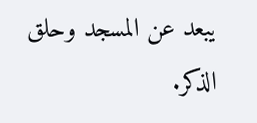يبعد عن المسجد وحلق الذكر.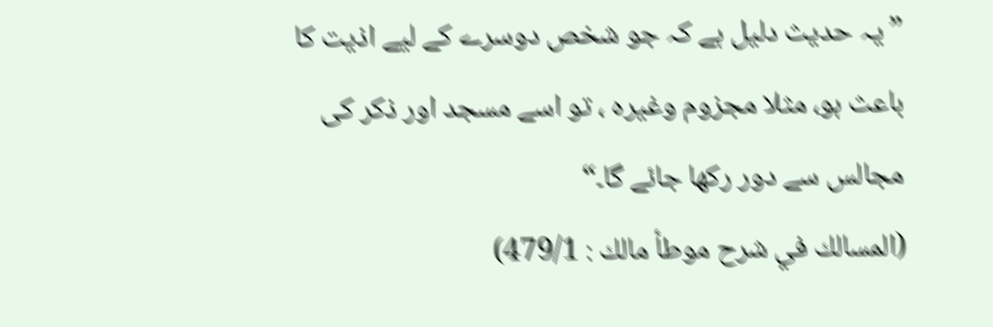”یہ حدیث دلیل ہے کہ جو شخص دوسرے کے لیے اذیت کا باعث ہو، مثلا مجزوم وغیرہ ، تو اسے مسجد اور ذکر کی مجالس سے دور رکھا جائے گا۔“
(المسالك في شرح موطأ مالك : 479/1)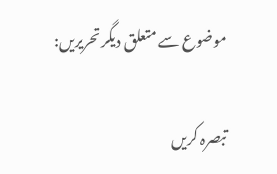موضوع سے متعلق دیگر تحریریں:

تبصرہ کریں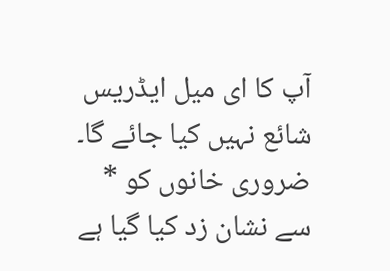آپ کا ای میل ایڈریس شائع نہیں کیا جائے گا۔ ضروری خانوں کو * سے نشان زد کیا گیا ہے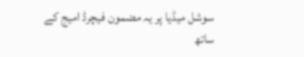سوشل میڈیا پر یہ مضمون فیچرڈ امیج کے ساتھ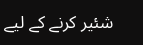شئیر کرنے کے لیے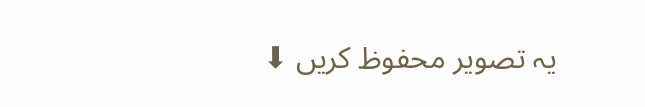یہ تصویر محفوظ کریں ⬇